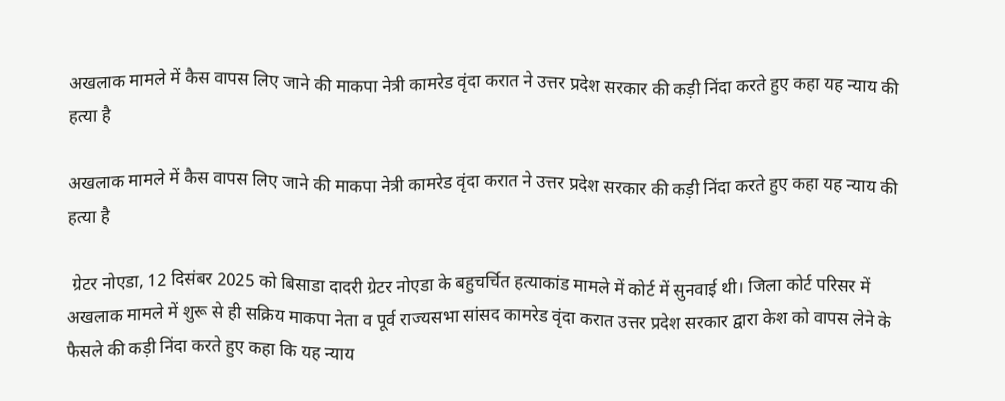अखलाक मामले में कैस वापस लिए जाने की माकपा नेत्री कामरेड वृंदा करात ने उत्तर प्रदेश सरकार की कड़ी निंदा करते हुए कहा यह न्याय की हत्या है

अखलाक मामले में कैस वापस लिए जाने की माकपा नेत्री कामरेड वृंदा करात ने उत्तर प्रदेश सरकार की कड़ी निंदा करते हुए कहा यह न्याय की हत्या है

 ग्रेटर नोएडा, 12 दिसंबर 2025 को बिसाडा दादरी ग्रेटर नोएडा के बहुचर्चित हत्याकांड मामले में कोर्ट में सुनवाई थी। जिला कोर्ट परिसर में अखलाक मामले में शुरू से ही सक्रिय माकपा नेता व पूर्व राज्यसभा सांसद कामरेड वृंदा करात उत्तर प्रदेश सरकार द्वारा केश को वापस लेने के फैसले की कड़ी निंदा करते हुए कहा कि यह न्याय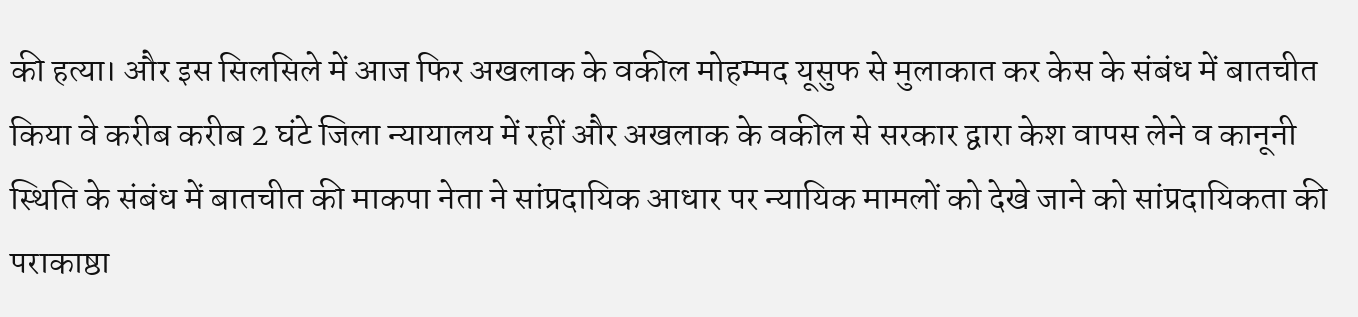की हत्या। और इस सिलसिले में आज फिर अखलाक के वकील मोहम्मद यूसुफ से मुलाकात कर केस के संबंध में बातचीत किया वे करीब करीब 2 घंटे जिला न्यायालय में रहीं और अखलाक के वकील से सरकार द्वारा केश वापस लेने व कानूनी स्थिति के संबंध में बातचीत की माकपा नेता ने सांप्रदायिक आधार पर न्यायिक मामलों को देखे जाने को सांप्रदायिकता की पराकाष्ठा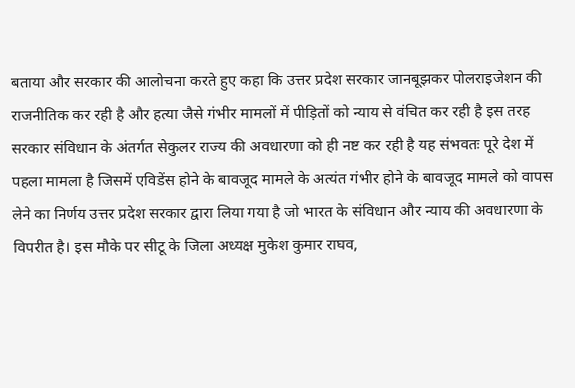बताया और सरकार की आलोचना करते हुए कहा कि उत्तर प्रदेश सरकार जानबूझकर पोलराइजेशन की राजनीतिक कर रही है और हत्या जैसे गंभीर मामलों में पीड़ितों को न्याय से वंचित कर रही है इस तरह सरकार संविधान के अंतर्गत सेकुलर राज्य की अवधारणा को ही नष्ट कर रही है यह संभवतः पूरे देश में पहला मामला है जिसमें एविडेंस होने के बावजूद मामले के अत्यंत गंभीर होने के बावजूद मामले को वापस लेने का निर्णय उत्तर प्रदेश सरकार द्वारा लिया गया है जो भारत के संविधान और न्याय की अवधारणा के विपरीत है। इस मौके पर सीटू के जिला अध्यक्ष मुकेश कुमार राघव,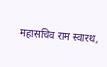महासचिव राम स्वारथ,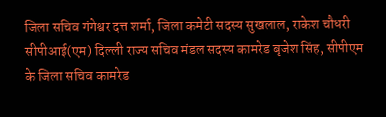जिला सचिव गंगेश्वर दत्त शर्मा, जिला कमेटी सदस्य सुखलाल, राकेश चौधरी सीपीआई(एम) दिल्ली राज्य सचिव मंडल सदस्य कामरेड बृजेश सिंह, सीपीएम के जिला सचिव कामरेड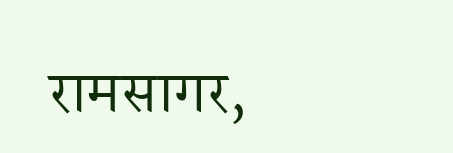रामसागर,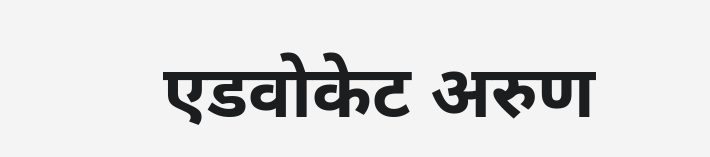एडवोकेट अरुण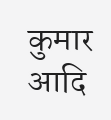कुमार आदि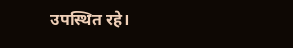उपस्थित रहे।